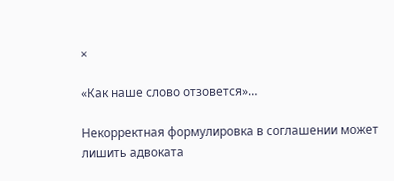×

«Как наше слово отзовется»…

Некорректная формулировка в соглашении может лишить адвоката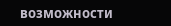возможности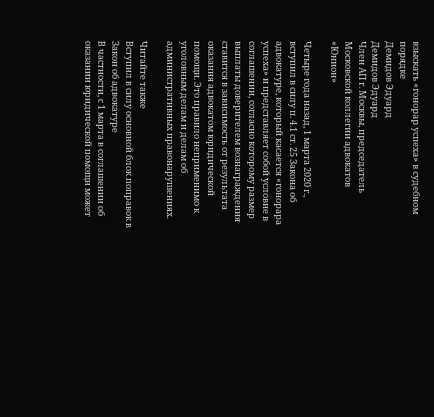взыскать «гонорар успеха» в судебном порядке
Демидов Эдуард
Демидов Эдуард
Член АП г. Москвы, председатель Московской коллегии адвокатов «Юнион»

Четыре года назад, 1 марта 2020 г., вступил в силу п. 4.1 ст. 25 Закона об адвокатуре, который касается «гонорара успеха» и представляет собой условие в соглашении, согласно которому размер выплаты доверителем вознаграждения ставится в зависимость от результата оказания адвокатом юридической помощи. Это правило неприменимо к уголовным делам и делам об административных правонарушениях.

Читайте также
Вступил в силу основной блок поправок в Закон об адвокатуре
В частности, с 1 марта в соглашении об оказании юридической помощи может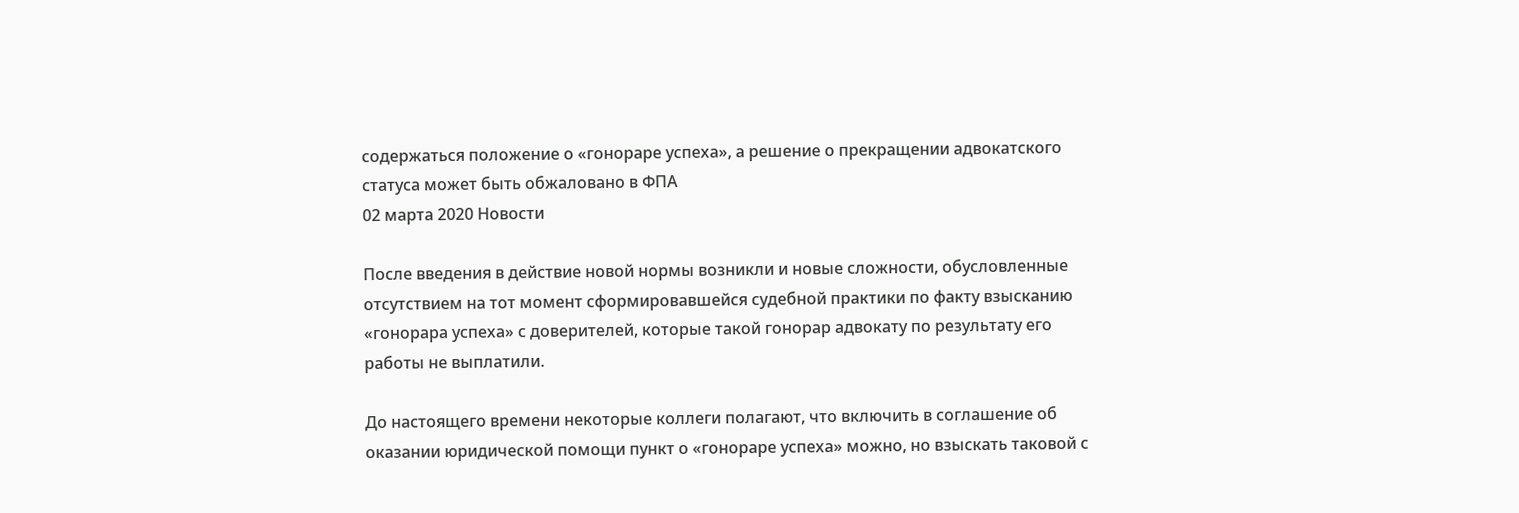содержаться положение о «гонораре успеха», а решение о прекращении адвокатского статуса может быть обжаловано в ФПА
02 марта 2020 Новости

После введения в действие новой нормы возникли и новые сложности, обусловленные отсутствием на тот момент сформировавшейся судебной практики по факту взысканию «гонорара успеха» с доверителей, которые такой гонорар адвокату по результату его работы не выплатили.

До настоящего времени некоторые коллеги полагают, что включить в соглашение об оказании юридической помощи пункт о «гонораре успеха» можно, но взыскать таковой с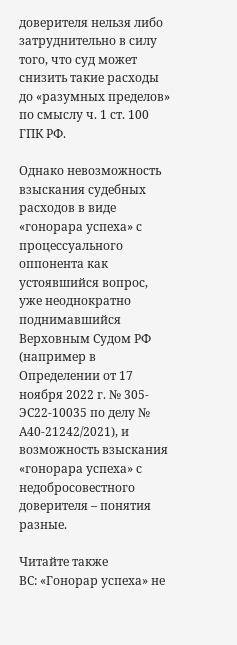доверителя нельзя либо затруднительно в силу того, что суд может снизить такие расходы до «разумных пределов» по смыслу ч. 1 ст. 100 ГПК РФ.

Однако невозможность взыскания судебных расходов в виде «гонорара успеха» с процессуального оппонента как устоявшийся вопрос, уже неоднократно поднимавшийся Верховным Судом РФ (например в Определении от 17 ноября 2022 г. № 305-ЭС22-10035 по делу № А40-21242/2021), и возможность взыскания «гонорара успеха» с недобросовестного доверителя – понятия разные.

Читайте также
ВС: «Гонорар успеха» не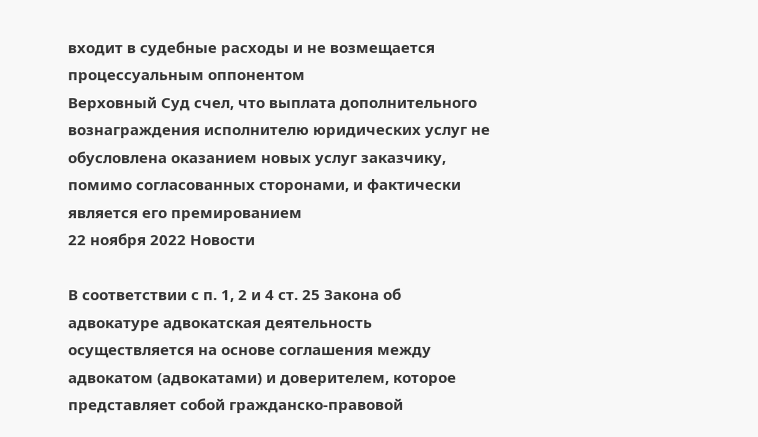входит в судебные расходы и не возмещается процессуальным оппонентом
Верховный Суд счел, что выплата дополнительного вознаграждения исполнителю юридических услуг не обусловлена оказанием новых услуг заказчику, помимо согласованных сторонами, и фактически является его премированием
22 ноября 2022 Новости

В соответствии с п. 1, 2 и 4 ст. 25 Закона об адвокатуре адвокатская деятельность осуществляется на основе соглашения между адвокатом (адвокатами) и доверителем, которое представляет собой гражданско-правовой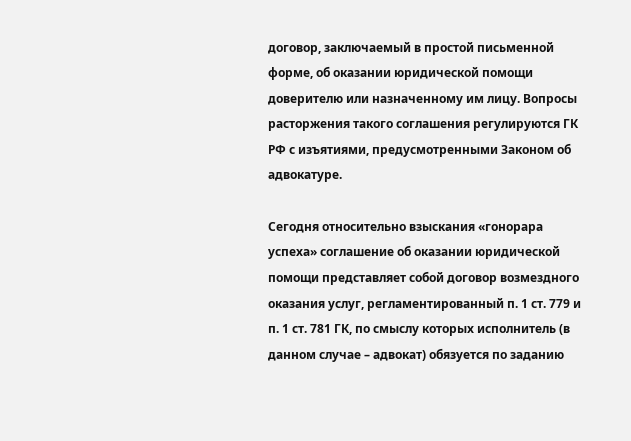договор, заключаемый в простой письменной форме, об оказании юридической помощи доверителю или назначенному им лицу. Вопросы расторжения такого соглашения регулируются ГК РФ с изъятиями, предусмотренными Законом об адвокатуре.

Сегодня относительно взыскания «гонорара успеха» соглашение об оказании юридической помощи представляет собой договор возмездного оказания услуг, регламентированный п. 1 ст. 779 и п. 1 ст. 781 ГК, по смыслу которых исполнитель (в данном случае – адвокат) обязуется по заданию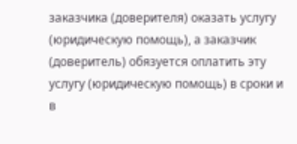заказчика (доверителя) оказать услугу (юридическую помощь), а заказчик (доверитель) обязуется оплатить эту услугу (юридическую помощь) в сроки и в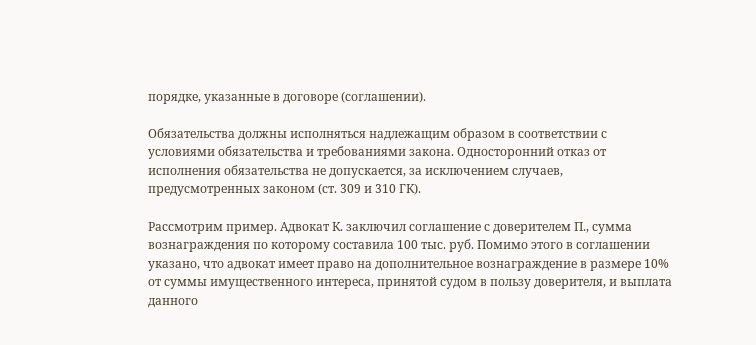порядке, указанные в договоре (соглашении).

Обязательства должны исполняться надлежащим образом в соответствии с условиями обязательства и требованиями закона. Односторонний отказ от исполнения обязательства не допускается, за исключением случаев, предусмотренных законом (ст. 309 и 310 ГК).

Рассмотрим пример. Адвокат К. заключил соглашение с доверителем П., сумма вознаграждения по которому составила 100 тыс. руб. Помимо этого в соглашении указано, что адвокат имеет право на дополнительное вознаграждение в размере 10% от суммы имущественного интереса, принятой судом в пользу доверителя, и выплата данного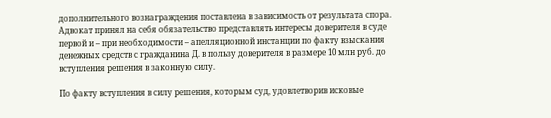дополнительного вознаграждения поставлена в зависимость от результата спора. Адвокат принял на себя обязательство представлять интересы доверителя в суде первой и – при необходимости – апелляционной инстанции по факту взыскания денежных средств с гражданина Д. в пользу доверителя в размере 10 млн руб. до вступления решения в законную силу.

По факту вступления в силу решения, которым суд, удовлетворив исковые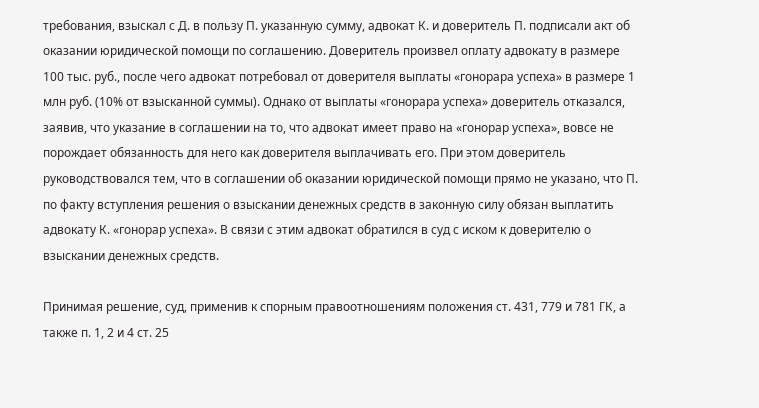требования, взыскал с Д. в пользу П. указанную сумму, адвокат К. и доверитель П. подписали акт об оказании юридической помощи по соглашению. Доверитель произвел оплату адвокату в размере 100 тыс. руб., после чего адвокат потребовал от доверителя выплаты «гонорара успеха» в размере 1 млн руб. (10% от взысканной суммы). Однако от выплаты «гонорара успеха» доверитель отказался, заявив, что указание в соглашении на то, что адвокат имеет право на «гонорар успеха», вовсе не порождает обязанность для него как доверителя выплачивать его. При этом доверитель руководствовался тем, что в соглашении об оказании юридической помощи прямо не указано, что П. по факту вступления решения о взыскании денежных средств в законную силу обязан выплатить адвокату К. «гонорар успеха». В связи с этим адвокат обратился в суд с иском к доверителю о взыскании денежных средств.

Принимая решение, суд, применив к спорным правоотношениям положения ст. 431, 779 и 781 ГК, а также п. 1, 2 и 4 ст. 25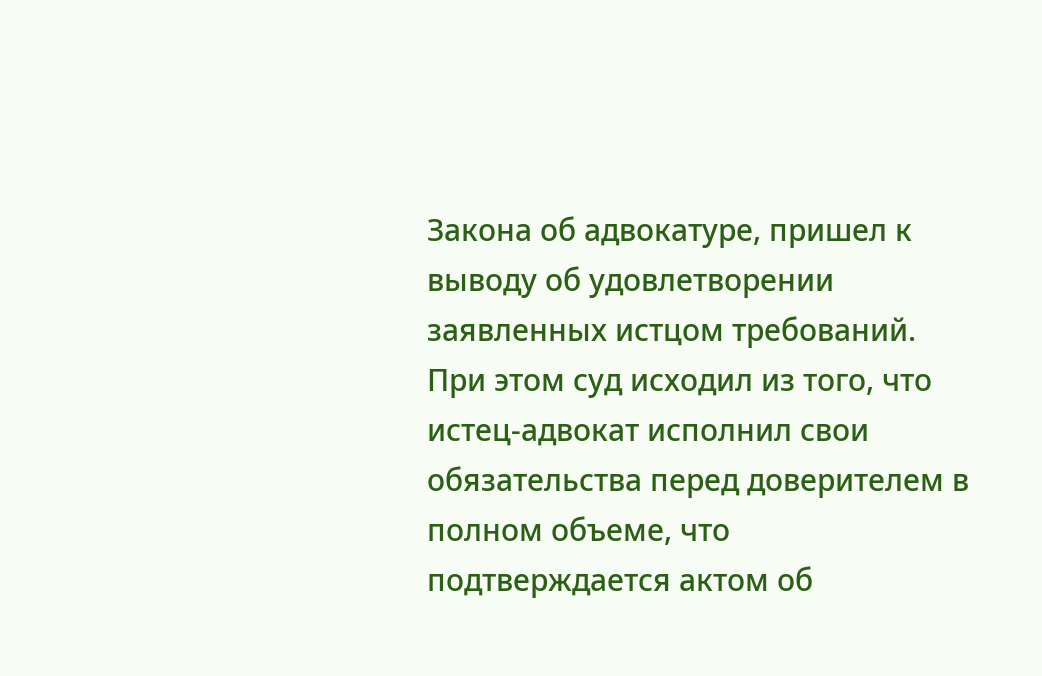Закона об адвокатуре, пришел к выводу об удовлетворении заявленных истцом требований. При этом суд исходил из того, что истец-адвокат исполнил свои обязательства перед доверителем в полном объеме, что подтверждается актом об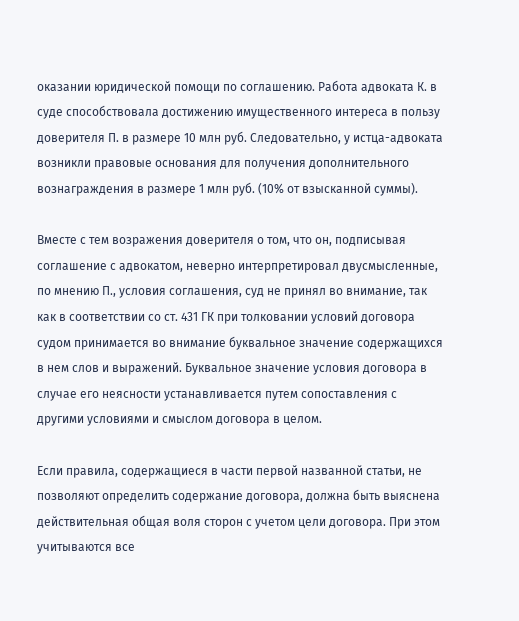оказании юридической помощи по соглашению. Работа адвоката К. в суде способствовала достижению имущественного интереса в пользу доверителя П. в размере 10 млн руб. Следовательно, у истца-адвоката возникли правовые основания для получения дополнительного вознаграждения в размере 1 млн руб. (10% от взысканной суммы).

Вместе с тем возражения доверителя о том, что он, подписывая соглашение с адвокатом, неверно интерпретировал двусмысленные, по мнению П., условия соглашения, суд не принял во внимание, так как в соответствии со ст. 431 ГК при толковании условий договора судом принимается во внимание буквальное значение содержащихся в нем слов и выражений. Буквальное значение условия договора в случае его неясности устанавливается путем сопоставления с другими условиями и смыслом договора в целом.

Если правила, содержащиеся в части первой названной статьи, не позволяют определить содержание договора, должна быть выяснена действительная общая воля сторон с учетом цели договора. При этом учитываются все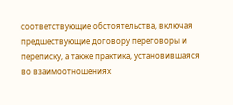соответствующие обстоятельства, включая предшествующие договору переговоры и переписку, а также практика, установившаяся во взаимоотношениях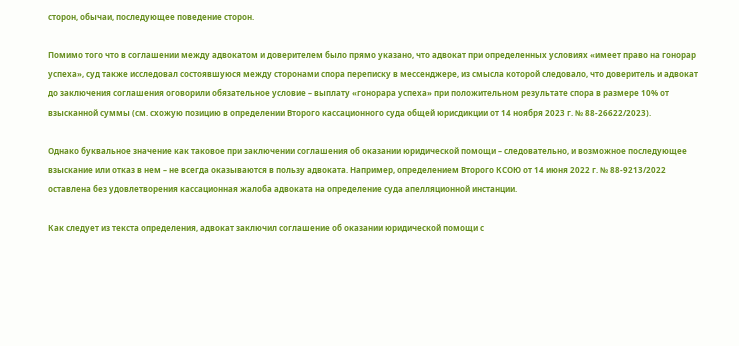сторон, обычаи, последующее поведение сторон.

Помимо того что в соглашении между адвокатом и доверителем было прямо указано, что адвокат при определенных условиях «имеет право на гонорар успеха», суд также исследовал состоявшуюся между сторонами спора переписку в мессенджере, из смысла которой следовало, что доверитель и адвокат до заключения соглашения оговорили обязательное условие – выплату «гонорара успеха» при положительном результате спора в размере 10% от взысканной суммы (см. схожую позицию в определении Второго кассационного суда общей юрисдикции от 14 ноября 2023 г. № 88-26622/2023).

Однако буквальное значение как таковое при заключении соглашения об оказании юридической помощи – следовательно, и возможное последующее взыскание или отказ в нем – не всегда оказываются в пользу адвоката. Например, определением Второго КСОЮ от 14 июня 2022 г. № 88-9213/2022 оставлена без удовлетворения кассационная жалоба адвоката на определение суда апелляционной инстанции.

Как следует из текста определения, адвокат заключил соглашение об оказании юридической помощи с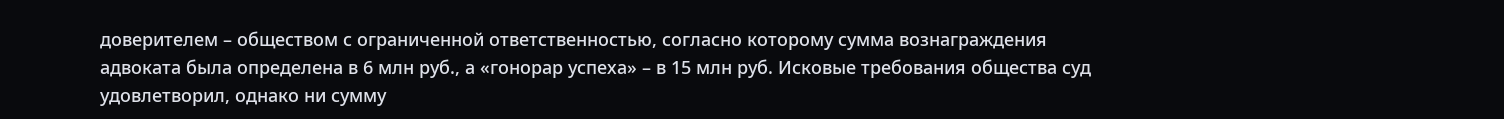доверителем – обществом с ограниченной ответственностью, согласно которому сумма вознаграждения адвоката была определена в 6 млн руб., а «гонорар успеха» – в 15 млн руб. Исковые требования общества суд удовлетворил, однако ни сумму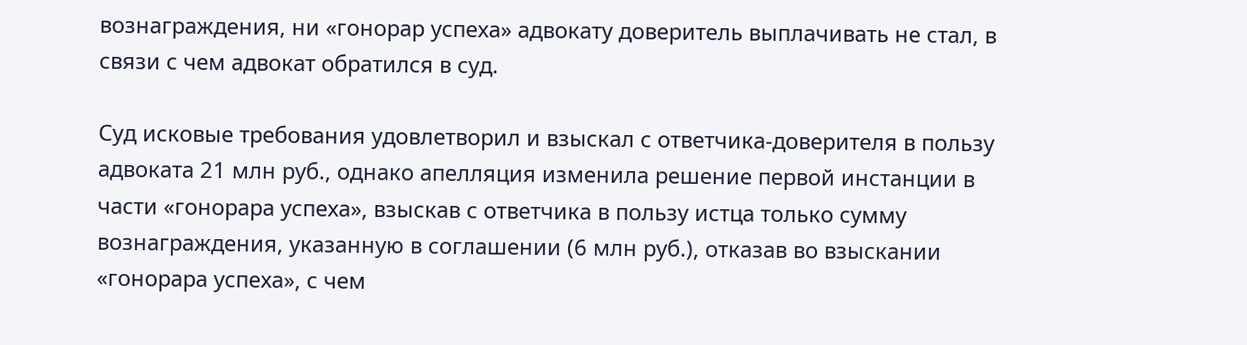вознаграждения, ни «гонорар успеха» адвокату доверитель выплачивать не стал, в связи с чем адвокат обратился в суд.

Суд исковые требования удовлетворил и взыскал с ответчика-доверителя в пользу адвоката 21 млн руб., однако апелляция изменила решение первой инстанции в части «гонорара успеха», взыскав с ответчика в пользу истца только сумму вознаграждения, указанную в соглашении (6 млн руб.), отказав во взыскании «гонорара успеха», с чем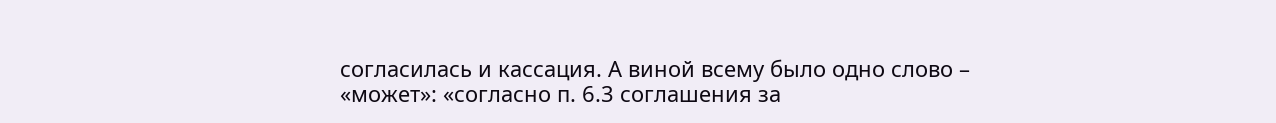согласилась и кассация. А виной всему было одно слово – «может»: «согласно п. 6.3 соглашения за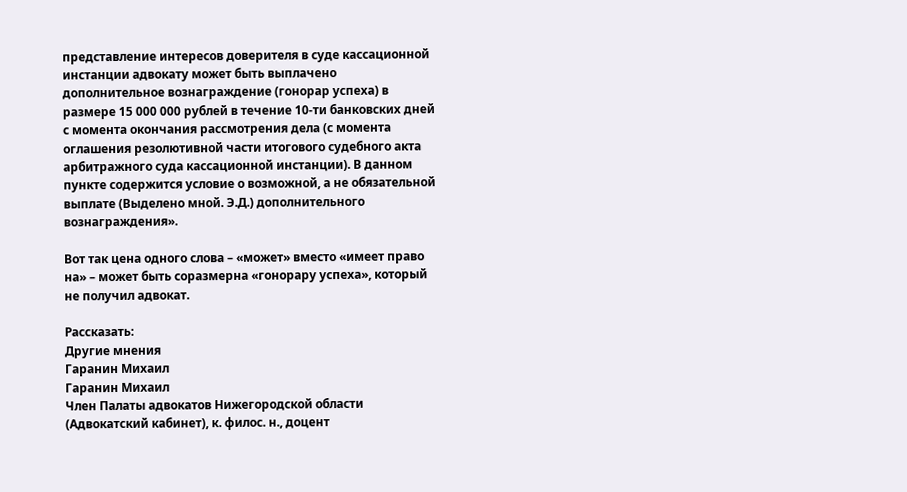представление интересов доверителя в суде кассационной инстанции адвокату может быть выплачено дополнительное вознаграждение (гонорар успеха) в размере 15 000 000 рублей в течение 10-ти банковских дней с момента окончания рассмотрения дела (с момента оглашения резолютивной части итогового судебного акта арбитражного суда кассационной инстанции). В данном пункте содержится условие о возможной, а не обязательной выплате (Выделено мной. Э.Д.) дополнительного вознаграждения».

Вот так цена одного слова – «может» вместо «имеет право на» – может быть соразмерна «гонорару успеха», который не получил адвокат.

Рассказать:
Другие мнения
Гаранин Михаил
Гаранин Михаил
Член Палаты адвокатов Нижегородской области (Адвокатский кабинет), к. филос. н., доцент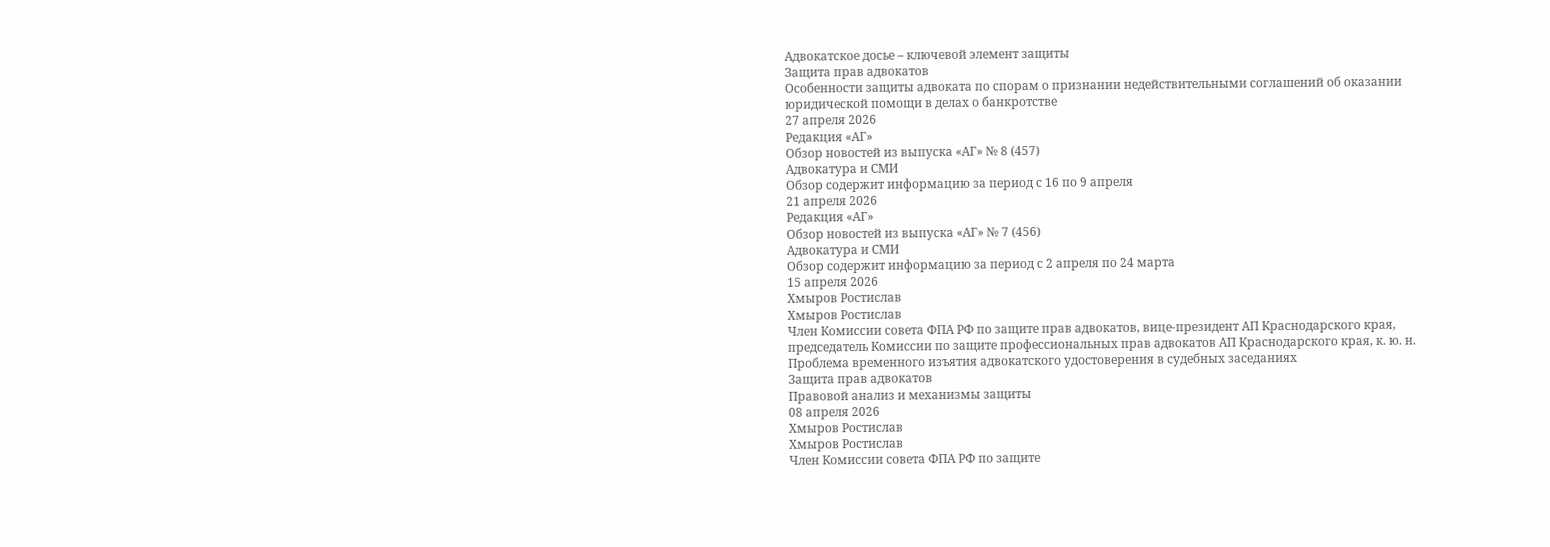Адвокатское досье – ключевой элемент защиты
Защита прав адвокатов
Особенности защиты адвоката по спорам о признании недействительными соглашений об оказании юридической помощи в делах о банкротстве
27 апреля 2026
Редакция «АГ»
Обзор новостей из выпуска «АГ» № 8 (457)
Адвокатура и СМИ
Обзор содержит информацию за период с 16 по 9 апреля
21 апреля 2026
Редакция «АГ»
Обзор новостей из выпуска «АГ» № 7 (456)
Адвокатура и СМИ
Обзор содержит информацию за период с 2 апреля по 24 марта
15 апреля 2026
Хмыров Ростислав
Хмыров Ростислав
Член Комиссии совета ФПА РФ по защите прав адвокатов, вице-президент АП Краснодарского края, председатель Комиссии по защите профессиональных прав адвокатов АП Краснодарского края, к. ю. н.
Проблема временного изъятия адвокатского удостоверения в судебных заседаниях
Защита прав адвокатов
Правовой анализ и механизмы защиты
08 апреля 2026
Хмыров Ростислав
Хмыров Ростислав
Член Комиссии совета ФПА РФ по защите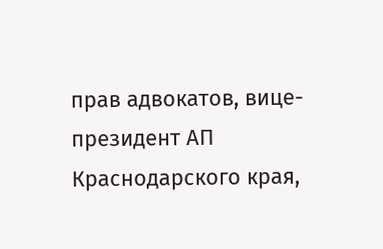прав адвокатов, вице-президент АП Краснодарского края,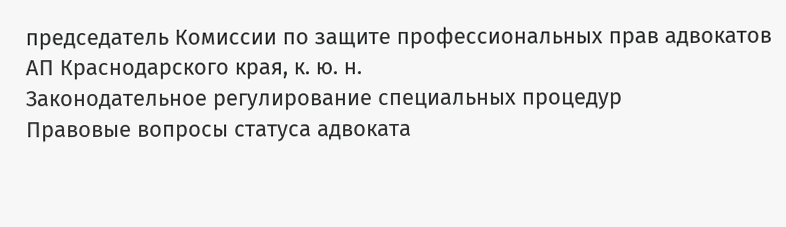председатель Комиссии по защите профессиональных прав адвокатов АП Краснодарского края, к. ю. н.
Законодательное регулирование специальных процедур
Правовые вопросы статуса адвоката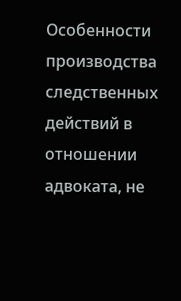Особенности производства следственных действий в отношении адвоката, не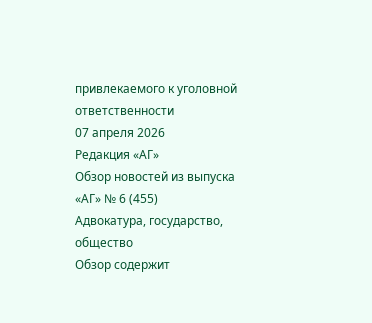привлекаемого к уголовной ответственности
07 апреля 2026
Редакция «АГ»
Обзор новостей из выпуска «АГ» № 6 (455)
Адвокатура, государство, общество
Обзор содержит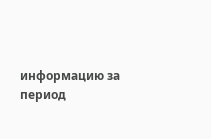информацию за период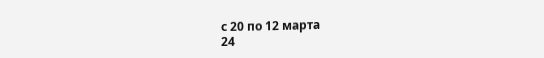с 20 по 12 марта
24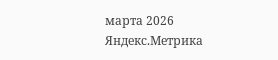марта 2026
Яндекс.Метрика